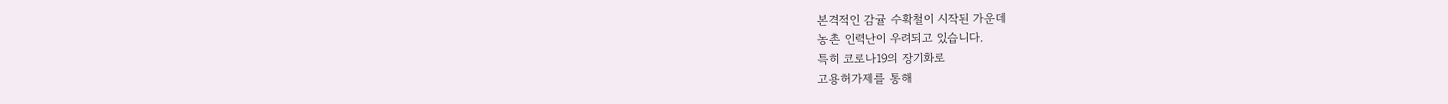본격적인 감귤 수확철이 시작된 가운데
농촌 인력난이 우려되고 있습니다.
특히 코로나19의 장기화로
고용허가제를 통해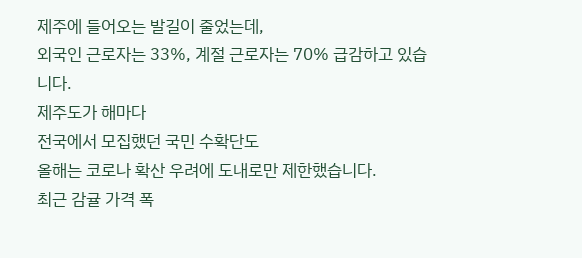제주에 들어오는 발길이 줄었는데,
외국인 근로자는 33%, 계절 근로자는 70% 급감하고 있습니다.
제주도가 해마다
전국에서 모집했던 국민 수확단도
올해는 코로나 확산 우려에 도내로만 제한했습니다.
최근 감귤 가격 폭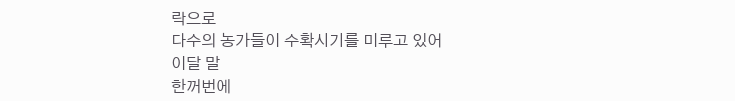락으로
다수의 농가들이 수확시기를 미루고 있어
이달 말
한꺼번에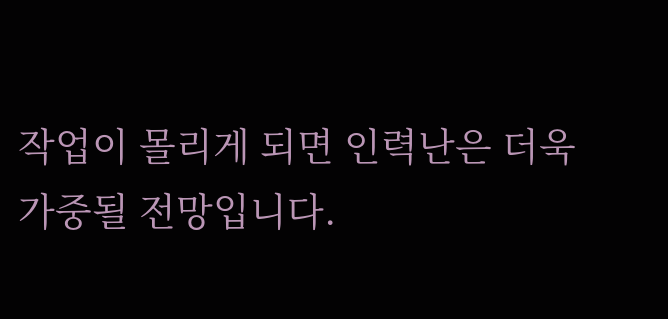작업이 몰리게 되면 인력난은 더욱 가중될 전망입니다.